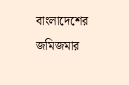বাংলাদেশের জমিজমার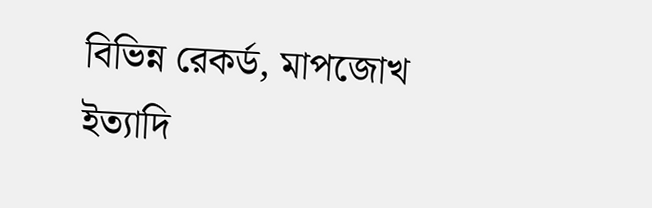বিভিন্ন রেকর্ড, মাপজোখ ইত্যাদি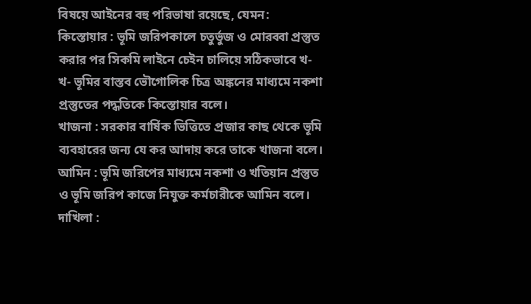বিষয়ে আইনের বহু পরিভাষা রয়েছে, যেমন:
কিস্তোয়ার : ভূমি জরিপকালে চতুর্ভুজ ও মোরব্বা প্রস্তুত করার পর সিকমি লাইনে চেইন চালিয়ে সঠিকভাবে খ- খ- ভূমির বাস্তব ভৌগোলিক চিত্র অঙ্কনের মাধ্যমে নকশা প্রস্তুতের পদ্ধতিকে কিস্তোয়ার বলে।
খাজনা : সরকার বার্ষিক ভিত্তিতে প্রজার কাছ থেকে ভূমি ব্যবহারের জন্য যে কর আদায় করে তাকে খাজনা বলে।
আমিন : ভূমি জরিপের মাধ্যমে নকশা ও খতিয়ান প্রস্তুত ও ভূমি জরিপ কাজে নিযুক্ত কর্মচারীকে আমিন বলে।
দাখিলা :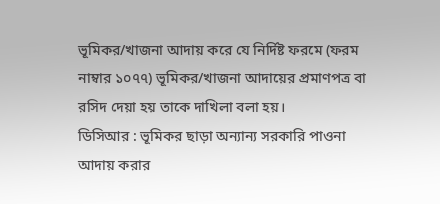ভূমিকর/খাজনা আদায় করে যে নির্দিষ্ট ফরমে (ফরম নাম্বার ১০৭৭) ভূমিকর/খাজনা আদায়ের প্রমাণপত্র বা রসিদ দেয়া হয় তাকে দাখিলা বলা হয়।
ডিসিআর : ভূমিকর ছাড়া অন্যান্য সরকারি পাওনা আদায় করার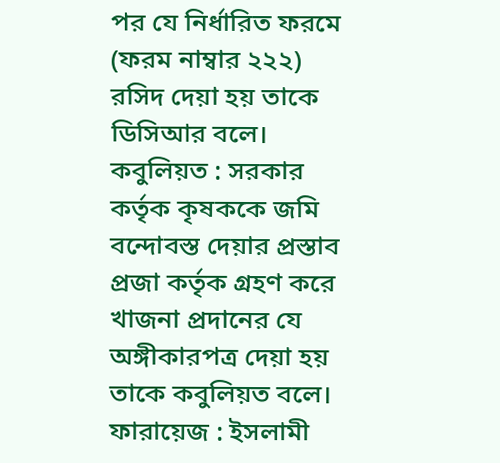পর যে নির্ধারিত ফরমে (ফরম নাম্বার ২২২) রসিদ দেয়া হয় তাকে ডিসিআর বলে।
কবুলিয়ত : সরকার কর্তৃক কৃষককে জমি বন্দোবস্ত দেয়ার প্রস্তাব প্রজা কর্তৃক গ্রহণ করে খাজনা প্রদানের যে অঙ্গীকারপত্র দেয়া হয় তাকে কবুলিয়ত বলে।
ফারায়েজ : ইসলামী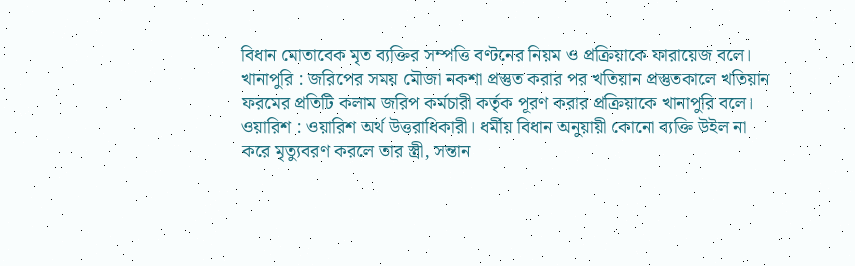বিধান মোতাবেক মৃত ব্যক্তির সম্পত্তি বণ্টনের নিয়ম ও প্রক্রিয়াকে ফারায়েজ বলে।
খানাপুরি : জরিপের সময় মৌজা নকশা প্রস্তুত করার পর খতিয়ান প্রস্তুতকালে খতিয়ান ফরমের প্রতিটি কলাম জরিপ কর্মচারী কর্তৃক পূরণ করার প্রক্রিয়াকে খানাপুরি বলে।
ওয়ারিশ : ওয়ারিশ অর্থ উত্তরাধিকারী। ধর্মীয় বিধান অনুয়ায়ী কোনো ব্যক্তি উইল না করে মৃত্যুবরণ করলে তার স্ত্রী, সন্তান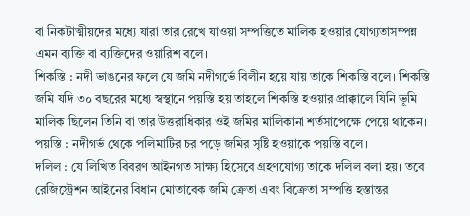বা নিকটাত্মীয়দের মধ্যে যারা তার রেখে যাওয়া সম্পত্তিতে মালিক হওয়ার যোগ্যতাসম্পন্ন এমন ব্যক্তি বা ব্যক্তিদের ওয়ারিশ বলে।
শিকস্তি : নদী ভাঙনের ফলে যে জমি নদীগর্ভে বিলীন হয়ে যায় তাকে শিকস্তি বলে। শিকস্তি জমি যদি ৩০ বছরের মধ্যে স্বস্থানে পয়স্তি হয় তাহলে শিকস্তি হওয়ার প্রাক্কালে যিনি ভূমি মালিক ছিলেন তিনি বা তার উত্তরাধিকার ওই জমির মালিকানা শর্তসাপেক্ষে পেয়ে থাকেন।
পয়স্তি : নদীগর্ভ থেকে পলিমাটির চর পড়ে জমির সৃষ্টি হওয়াকে পয়স্তি বলে।
দলিল : যে লিখিত বিবরণ আইনগত সাক্ষ্য হিসেবে গ্রহণযোগ্য তাকে দলিল বলা হয়। তবে রেজিস্ট্রেশন আইনের বিধান মোতাবেক জমি ক্রেতা এবং বিক্রেতা সম্পত্তি হস্তান্তর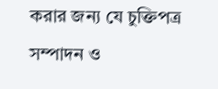করার জন্য যে চুক্তিপত্র সম্পাদন ও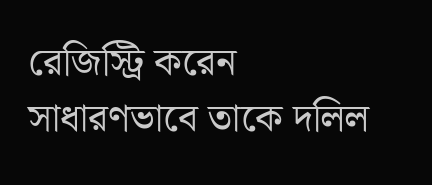রেজিস্ট্রি করেন সাধারণভাবে তাকে দলিল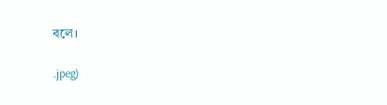বলে।

.jpeg)